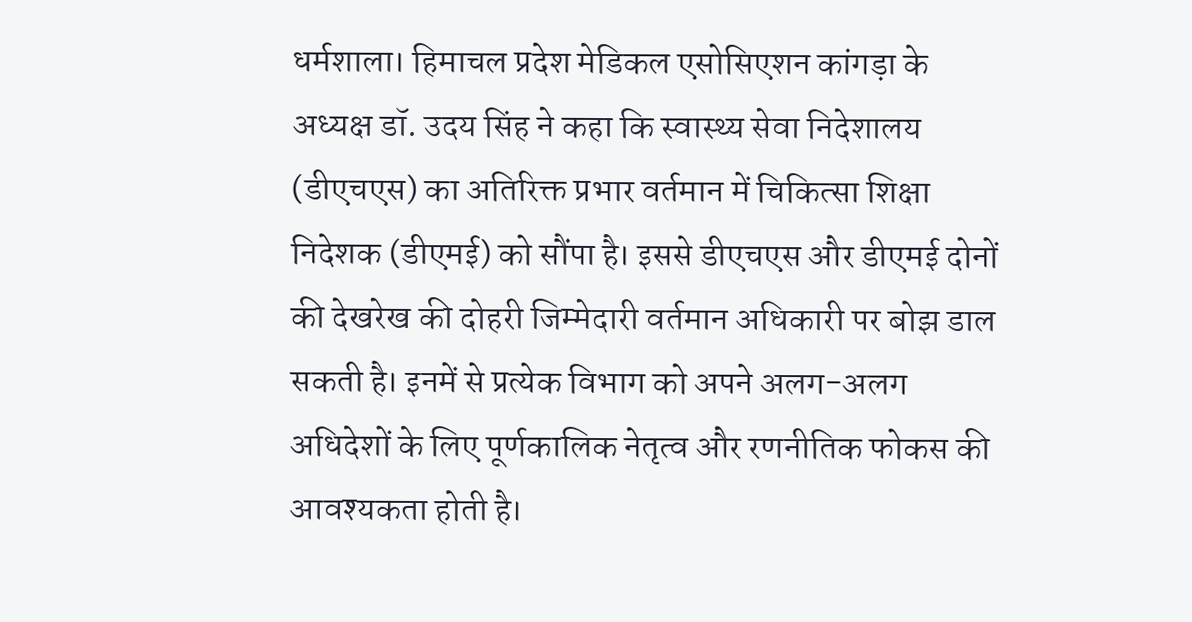धर्मशाला। हिमाचल प्रदेश मेडिकल एसोसिएशन कांगड़ा के अध्यक्ष डॉ. उदय सिंह ने कहा कि स्वास्थ्य सेवा निदेशालय (डीएचएस) का अतिरिक्त प्रभार वर्तमान में चिकित्सा शिक्षा निदेशक (डीएमई) को सौंपा है। इससे डीएचएस और डीएमई दोनों की देखरेख की दोहरी जिम्मेदारी वर्तमान अधिकारी पर बोझ डाल सकती है। इनमें से प्रत्येक विभाग को अपने अलग-अलग अधिदेशों के लिए पूर्णकालिक नेतृत्व और रणनीतिक फोकस की आवश्यकता होती है।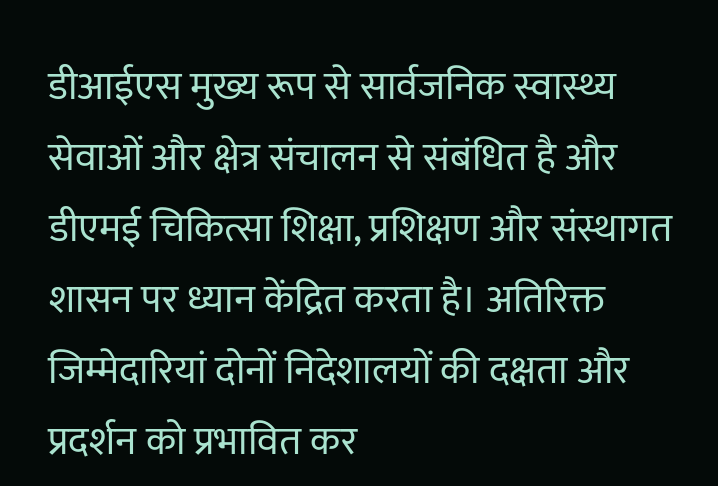डीआईएस मुख्य रूप से सार्वजनिक स्वास्थ्य सेवाओं और क्षेत्र संचालन से संबंधित है और डीएमई चिकित्सा शिक्षा, प्रशिक्षण और संस्थागत शासन पर ध्यान केंद्रित करता है। अतिरिक्त जिम्मेदारियां दोनों निदेशालयों की दक्षता और प्रदर्शन को प्रभावित कर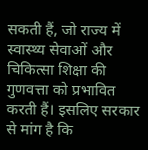सकती हैं, जो राज्य में स्वास्थ्य सेवाओं और चिकित्सा शिक्षा की गुणवत्ता को प्रभावित करती हैं। इसलिए सरकार से मांग है कि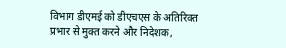विभाग डीएमई को डीएचएस के अतिरिक्त प्रभार से मुक्त करने और निदेशक,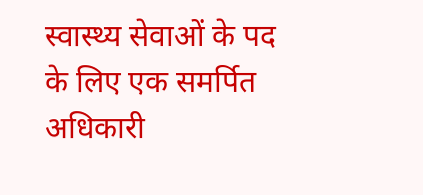स्वास्थ्य सेवाओं के पद के लिए एक समर्पित अधिकारी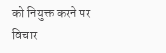को नियुक्त करने पर विचार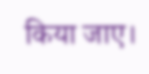किया जाए।